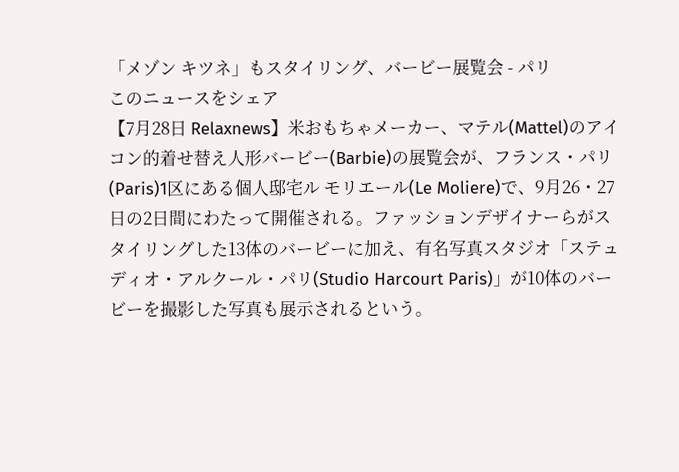「メゾン キツネ」もスタイリング、バービー展覧会 - パリ
このニュースをシェア
【7月28日 Relaxnews】米おもちゃメーカー、マテル(Mattel)のアイコン的着せ替え人形バービー(Barbie)の展覧会が、フランス・パリ(Paris)1区にある個人邸宅ル モリエール(Le Moliere)で、9月26・27日の2日間にわたって開催される。ファッションデザイナーらがスタイリングした13体のバービーに加え、有名写真スタジオ「ステュディオ・アルクール・パリ(Studio Harcourt Paris)」が10体のバービーを撮影した写真も展示されるという。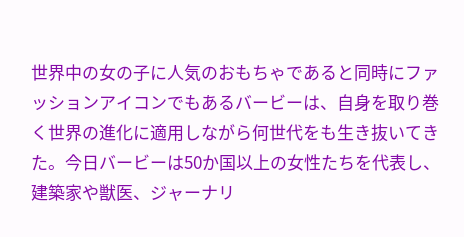世界中の女の子に人気のおもちゃであると同時にファッションアイコンでもあるバービーは、自身を取り巻く世界の進化に適用しながら何世代をも生き抜いてきた。今日バービーは50か国以上の女性たちを代表し、建築家や獣医、ジャーナリ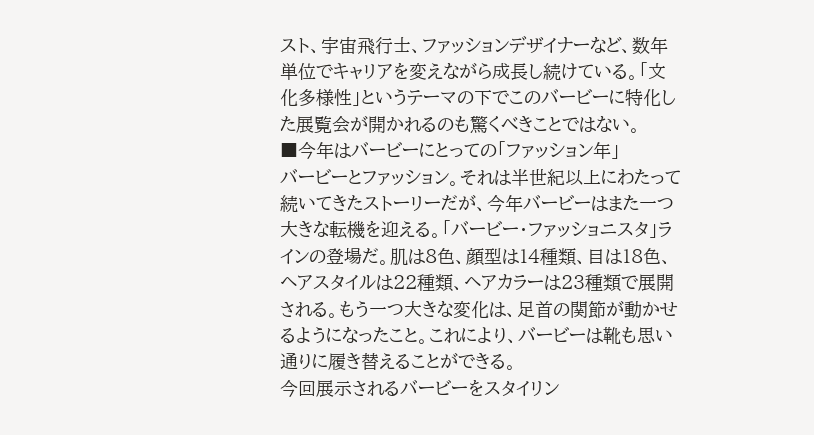スト、宇宙飛行士、ファッションデザイナーなど、数年単位でキャリアを変えながら成長し続けている。「文化多様性」というテーマの下でこのバービーに特化した展覧会が開かれるのも驚くべきことではない。
■今年はバービーにとっての「ファッション年」
バービーとファッション。それは半世紀以上にわたって続いてきたストーリーだが、今年バービーはまた一つ大きな転機を迎える。「バービー・ファッショニスタ」ラインの登場だ。肌は8色、顔型は14種類、目は18色、ヘアスタイルは22種類、ヘアカラーは23種類で展開される。もう一つ大きな変化は、足首の関節が動かせるようになったこと。これにより、バービーは靴も思い通りに履き替えることができる。
今回展示されるバービーをスタイリン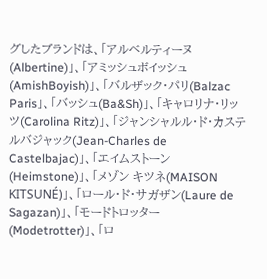グしたブランドは、「アルベルティーヌ(Albertine)」、「アミッシュボイッシュ(AmishBoyish)」、「バルザック・パリ(Balzac Paris」、「バッシュ(Ba&Sh)」、「キャロリナ・リッツ(Carolina Ritz)」、「ジャンシャルル・ド・カステルバジャック(Jean-Charles de Castelbajac)」、「エイムストーン(Heimstone)」、「メゾン キツネ(MAISON KITSUNÉ)」、「ロール・ド・サガザン(Laure de Sagazan)」、「モードトロッター(Modetrotter)」、「ロ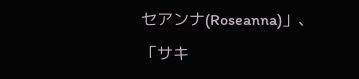セアンナ(Roseanna)」、「サキ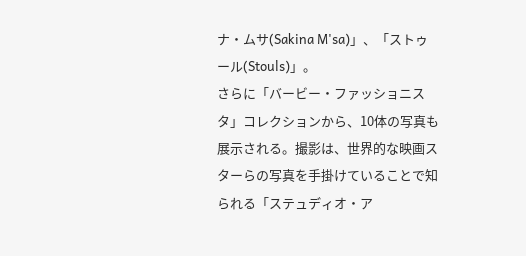ナ・ムサ(Sakina M'sa)」、「ストゥール(Stouls)」。
さらに「バービー・ファッショニスタ」コレクションから、10体の写真も展示される。撮影は、世界的な映画スターらの写真を手掛けていることで知られる「ステュディオ・ア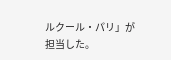ルクール・パリ」が担当した。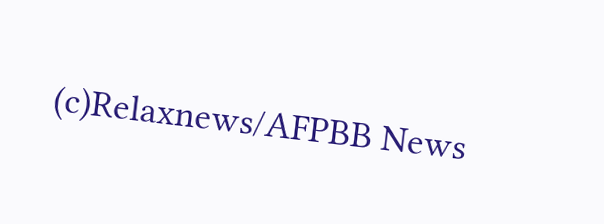(c)Relaxnews/AFPBB News